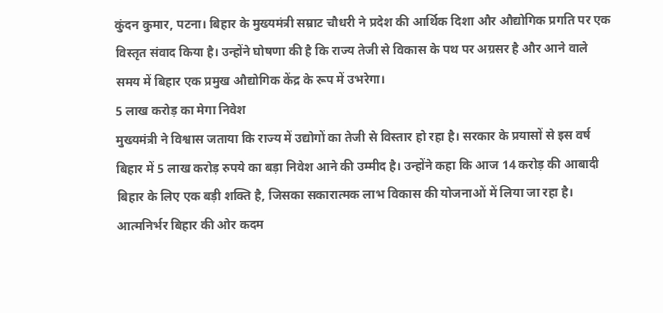कुंदन कुमार, पटना। बिहार के मुख्यमंत्री सम्राट चौधरी ने प्रदेश की आर्थिक दिशा और औद्योगिक प्रगति पर एक विस्तृत संवाद किया है। उन्होंने घोषणा की है कि राज्य तेजी से विकास के पथ पर अग्रसर है और आने वाले समय में बिहार एक प्रमुख औद्योगिक केंद्र के रूप में उभरेगा।
5 लाख करोड़ का मेगा निवेश
मुख्यमंत्री ने विश्वास जताया कि राज्य में उद्योगों का तेजी से विस्तार हो रहा है। सरकार के प्रयासों से इस वर्ष बिहार में 5 लाख करोड़ रुपये का बड़ा निवेश आने की उम्मीद है। उन्होंने कहा कि आज 14 करोड़ की आबादी बिहार के लिए एक बड़ी शक्ति है, जिसका सकारात्मक लाभ विकास की योजनाओं में लिया जा रहा है।
आत्मनिर्भर बिहार की ओर कदम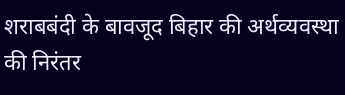शराबबंदी के बावजूद बिहार की अर्थव्यवस्था की निरंतर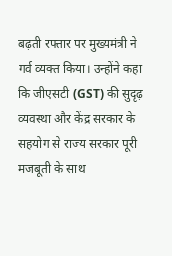बढ़ती रफ्तार पर मुख्यमंत्री ने गर्व व्यक्त किया। उन्होंने कहा कि जीएसटी (GST) की सुदृढ़ व्यवस्था और केंद्र सरकार के सहयोग से राज्य सरकार पूरी मजबूती के साथ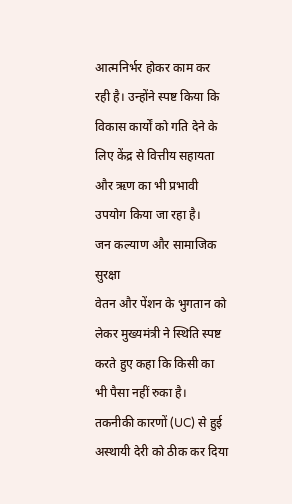आत्मनिर्भर होकर काम कर रही है। उन्होंने स्पष्ट किया कि विकास कार्यों को गति देने के लिए केंद्र से वित्तीय सहायता और ऋण का भी प्रभावी उपयोग किया जा रहा है।
जन कल्याण और सामाजिक सुरक्षा
वेतन और पेंशन के भुगतान को लेकर मुख्यमंत्री ने स्थिति स्पष्ट करते हुए कहा कि किसी का भी पैसा नहीं रुका है। तकनीकी कारणों (UC) से हुई अस्थायी देरी को ठीक कर दिया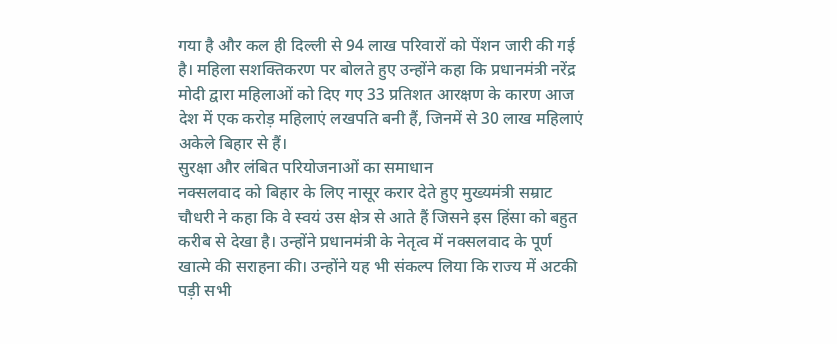गया है और कल ही दिल्ली से 94 लाख परिवारों को पेंशन जारी की गई है। महिला सशक्तिकरण पर बोलते हुए उन्होंने कहा कि प्रधानमंत्री नरेंद्र मोदी द्वारा महिलाओं को दिए गए 33 प्रतिशत आरक्षण के कारण आज देश में एक करोड़ महिलाएं लखपति बनी हैं, जिनमें से 30 लाख महिलाएं अकेले बिहार से हैं।
सुरक्षा और लंबित परियोजनाओं का समाधान
नक्सलवाद को बिहार के लिए नासूर करार देते हुए मुख्यमंत्री सम्राट चौधरी ने कहा कि वे स्वयं उस क्षेत्र से आते हैं जिसने इस हिंसा को बहुत करीब से देखा है। उन्होंने प्रधानमंत्री के नेतृत्व में नक्सलवाद के पूर्ण खात्मे की सराहना की। उन्होंने यह भी संकल्प लिया कि राज्य में अटकी पड़ी सभी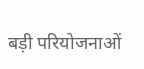बड़ी परियोजनाओं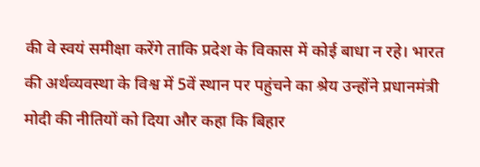की वे स्वयं समीक्षा करेंगे ताकि प्रदेश के विकास में कोई बाधा न रहे। भारत की अर्थव्यवस्था के विश्व में 5वें स्थान पर पहुंचने का श्रेय उन्होंने प्रधानमंत्री मोदी की नीतियों को दिया और कहा कि बिहार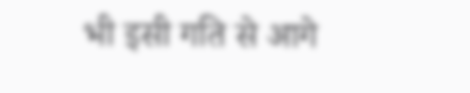भी इसी गति से आगे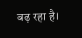बढ़ रहा है।